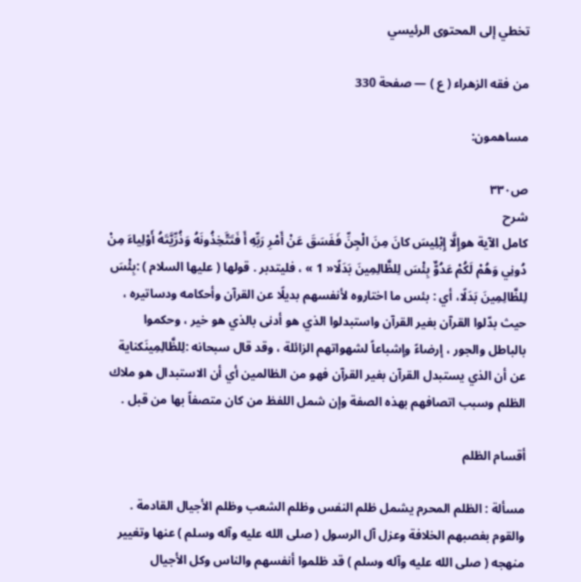تخطي إلى المحتوى الرئيسي

من فقه الزهراء ( ع ) — صفحة 330

مساهمون:

ص٣٣٠
شرح
كامل الآية هوإِلَّا إِبْلِيسَ كانَ مِنَ الْجِنِّ فَفَسَقَ عَنْ أَمْرِ رَبِّهِ أَ فَتَتَّخِذُونَهُ وَذُرِّيَّتَهُ أَوْلِياءَ مِنْ دُونِي وَهُمْ لَكُمْ عَدُوٌّ بِئْسَ لِلظَّالِمِينَ بَدَلًا« 1 » ، فليتدبر . قولها ( عليها السلام ) :بِئْسَ لِلظَّالِمِينَ بَدَلًا، أي : بئس ما اختاروه لأنفسهم بديلًا عن القرآن وأحكامه ودساتيره ، حيث بدّلوا القرآن بغير القرآن واستبدلوا الذي هو أدنى بالذي هو خير ، وحكموا بالباطل والجور ، إرضاءً وإشباعاً لشهواتهم الزائلة ، وقد قال سبحانه :لِلظَّالِمِينَكناية عن أن الذي يستبدل القرآن بغير القرآن فهو من الظالمين أي أن الاستبدال هو ملاك الظلم وسبب اتصافهم بهذه الصفة وإن شمل اللفظ من كان متصفاً بها من قبل .

أقسام الظلم

مسألة : الظلم المحرم يشمل ظلم النفس وظلم الشعب وظلم الأجيال القادمة . والقوم بغصبهم الخلافة وعزل آل الرسول ( صلى الله عليه وآله وسلم ) عنها وتغيير منهجه ( صلى الله عليه وآله وسلم ) قد ظلموا أنفسهم والناس وكل الأجيال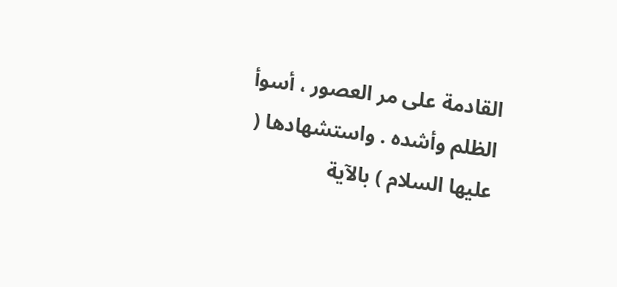القادمة على مر العصور ، أسوأ الظلم وأشده . واستشهادها ( عليها السلام ) بالآية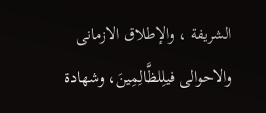الشريفة ، والإطلاق الازمانى والاحوالى فيلِلظَّالِمِينَ، وشهادة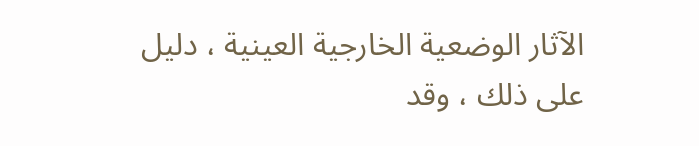الآثار الوضعية الخارجية العينية ، دليل على ذلك ، وقد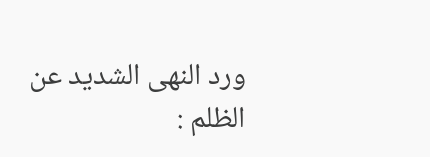ورد النهى الشديد عن الظلم :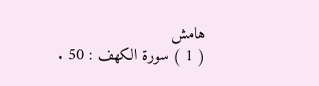هامش
( 1 ) سورة الكهف : 50 .